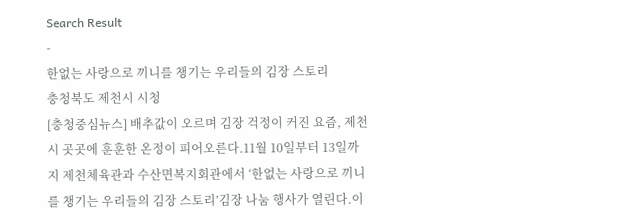Search Result
-
한없는 사랑으로 끼니를 챙기는 우리들의 김장 스토리
충청북도 제천시 시청
[충청중심뉴스] 배추값이 오르며 김장 걱정이 커진 요즘, 제천시 곳곳에 훈훈한 온정이 피어오른다.11월 10일부터 13일까지 제천체육관과 수산면복지회관에서 ‘한없는 사랑으로 끼니를 챙기는 우리들의 김장 스토리’김장 나눔 행사가 열린다.이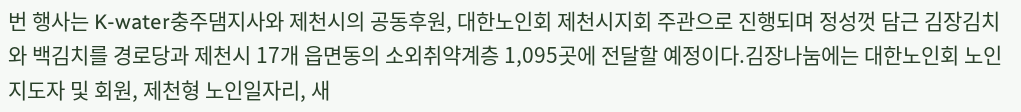번 행사는 K-water충주댐지사와 제천시의 공동후원, 대한노인회 제천시지회 주관으로 진행되며 정성껏 담근 김장김치와 백김치를 경로당과 제천시 17개 읍면동의 소외취약계층 1,095곳에 전달할 예정이다.김장나눔에는 대한노인회 노인지도자 및 회원, 제천형 노인일자리, 새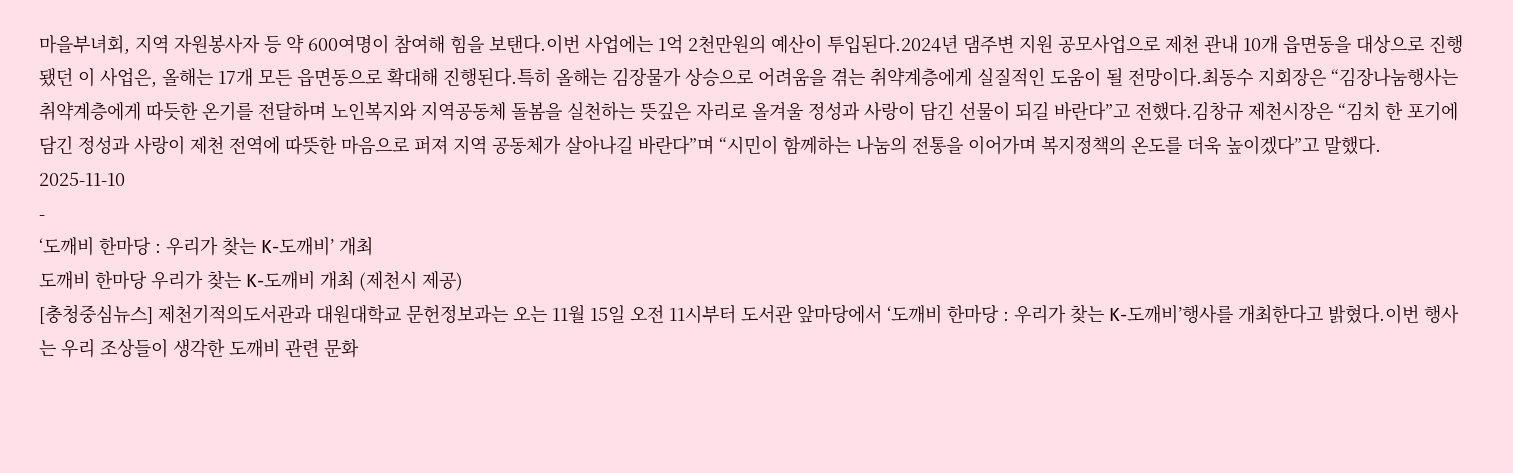마을부녀회, 지역 자원봉사자 등 약 600여명이 참여해 힘을 보탠다.이번 사업에는 1억 2천만원의 예산이 투입된다.2024년 댐주변 지원 공모사업으로 제천 관내 10개 읍면동을 대상으로 진행됐던 이 사업은, 올해는 17개 모든 읍면동으로 확대해 진행된다.특히 올해는 김장물가 상승으로 어려움을 겪는 취약계층에게 실질적인 도움이 될 전망이다.최동수 지회장은 “김장나눔행사는 취약계층에게 따듯한 온기를 전달하며 노인복지와 지역공동체 돌봄을 실천하는 뜻깊은 자리로 올겨울 정성과 사랑이 담긴 선물이 되길 바란다”고 전했다.김창규 제천시장은 “김치 한 포기에 담긴 정성과 사랑이 제천 전역에 따뜻한 마음으로 퍼져 지역 공동체가 살아나길 바란다”며 “시민이 함께하는 나눔의 전통을 이어가며 복지정책의 온도를 더욱 높이겠다”고 말했다.
2025-11-10
-
‘도깨비 한마당 : 우리가 찾는 K-도깨비’ 개최
도깨비 한마당 우리가 찾는 K-도깨비 개최 (제천시 제공)
[충청중심뉴스] 제천기적의도서관과 대원대학교 문헌정보과는 오는 11월 15일 오전 11시부터 도서관 앞마당에서 ‘도깨비 한마당 : 우리가 찾는 K-도깨비’행사를 개최한다고 밝혔다.이번 행사는 우리 조상들이 생각한 도깨비 관련 문화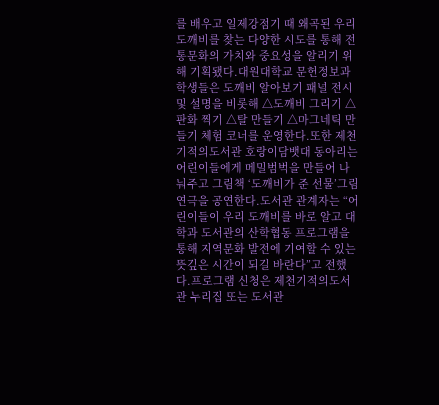를 배우고 일제강점기 때 왜곡된 우리 도깨비를 찾는 다양한 시도를 통해 전통문화의 가치와 중요성을 알리기 위해 기획됐다.대원대학교 문헌정보과 학생들은 도깨비 알아보기 패널 전시 및 설명을 비롯해 △도깨비 그리기 △판화 찍기 △탈 만들기 △마그네틱 만들기 체험 코너를 운영한다.또한 제천기적의도서관 호랑이담뱃대 동아리는 어린이들에게 메밀범벅을 만들어 나눠주고 그림책 ‘도깨비가 준 선물’그림 연극을 공연한다.도서관 관계자는 “어린이들이 우리 도깨비를 바로 알고 대학과 도서관의 산학협동 프로그램을 통해 지역문화 발전에 기여할 수 있는 뜻깊은 시간이 되길 바란다”고 전했다.프로그램 신청은 제천기적의도서관 누리집 또는 도서관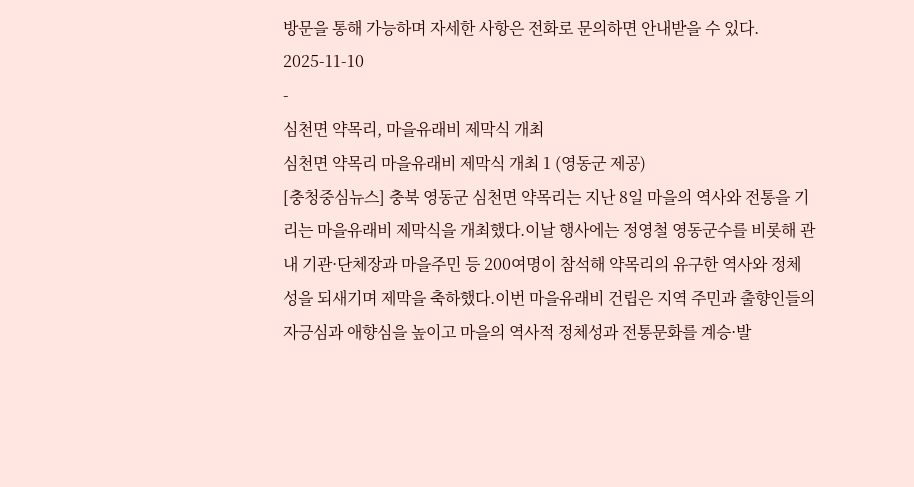방문을 통해 가능하며 자세한 사항은 전화로 문의하면 안내받을 수 있다.
2025-11-10
-
심천면 약목리, 마을유래비 제막식 개최
심천면 약목리 마을유래비 제막식 개최 1 (영동군 제공)
[충청중심뉴스] 충북 영동군 심천면 약목리는 지난 8일 마을의 역사와 전통을 기리는 마을유래비 제막식을 개최했다.이날 행사에는 정영철 영동군수를 비롯해 관내 기관·단체장과 마을주민 등 200여명이 참석해 약목리의 유구한 역사와 정체성을 되새기며 제막을 축하했다.이번 마을유래비 건립은 지역 주민과 출향인들의 자긍심과 애향심을 높이고 마을의 역사적 정체성과 전통문화를 계승·발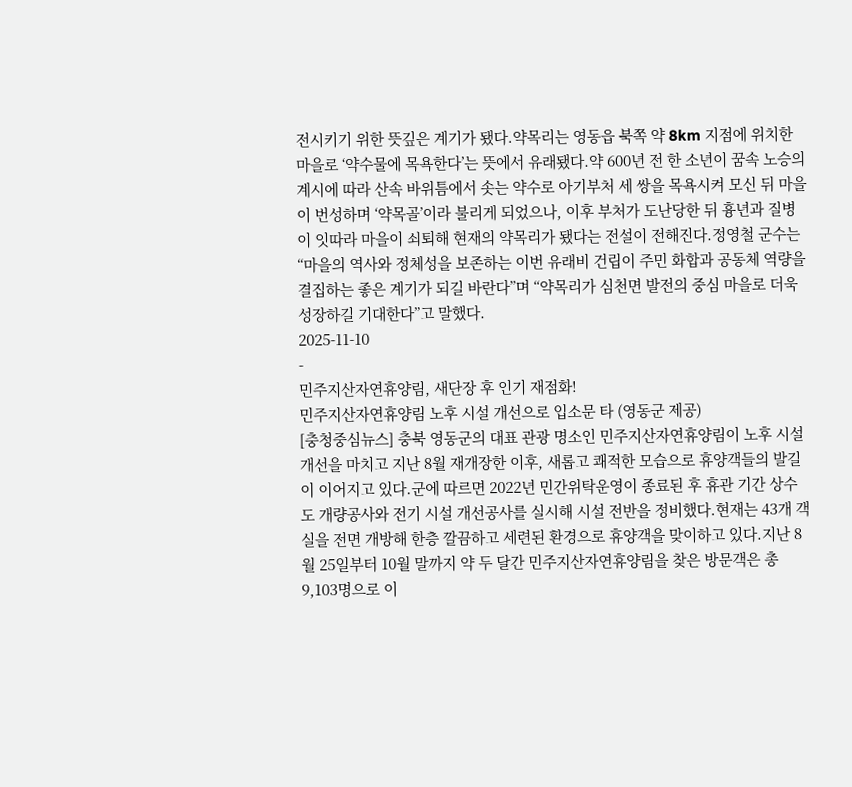전시키기 위한 뜻깊은 계기가 됐다.약목리는 영동읍 북쪽 약 8km 지점에 위치한 마을로 ‘약수물에 목욕한다’는 뜻에서 유래됐다.약 600년 전 한 소년이 꿈속 노승의 계시에 따라 산속 바위틈에서 솟는 약수로 아기부처 세 쌍을 목욕시켜 모신 뒤 마을이 번성하며 ‘약목골’이라 불리게 되었으나, 이후 부처가 도난당한 뒤 흉년과 질병이 잇따라 마을이 쇠퇴해 현재의 약목리가 됐다는 전설이 전해진다.정영철 군수는 “마을의 역사와 정체성을 보존하는 이번 유래비 건립이 주민 화합과 공동체 역량을 결집하는 좋은 계기가 되길 바란다”며 “약목리가 심천면 발전의 중심 마을로 더욱 성장하길 기대한다”고 말했다.
2025-11-10
-
민주지산자연휴양림, 새단장 후 인기 재점화!
민주지산자연휴양림 노후 시설 개선으로 입소문 타 (영동군 제공)
[충청중심뉴스] 충북 영동군의 대표 관광 명소인 민주지산자연휴양림이 노후 시설 개선을 마치고 지난 8월 재개장한 이후, 새롭고 쾌적한 모습으로 휴양객들의 발길이 이어지고 있다.군에 따르면 2022년 민간위탁운영이 종료된 후 휴관 기간 상수도 개량공사와 전기 시설 개선공사를 실시해 시설 전반을 정비했다.현재는 43개 객실을 전면 개방해 한층 깔끔하고 세련된 환경으로 휴양객을 맞이하고 있다.지난 8월 25일부터 10월 말까지 약 두 달간 민주지산자연휴양림을 찾은 방문객은 총 9,103명으로 이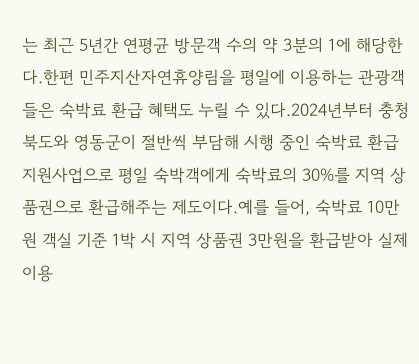는 최근 5년간 연평균 방문객 수의 약 3분의 1에 해당한다.한편 민주지산자연휴양림을 평일에 이용하는 관광객들은 숙박료 환급 혜택도 누릴 수 있다.2024년부터 충청북도와 영동군이 절반씩 부담해 시행 중인 숙박료 환급 지원사업으로 평일 숙박객에게 숙박료의 30%를 지역 상품권으로 환급해주는 제도이다.예를 들어, 숙박료 10만원 객실 기준 1박 시 지역 상품권 3만원을 환급받아 실제 이용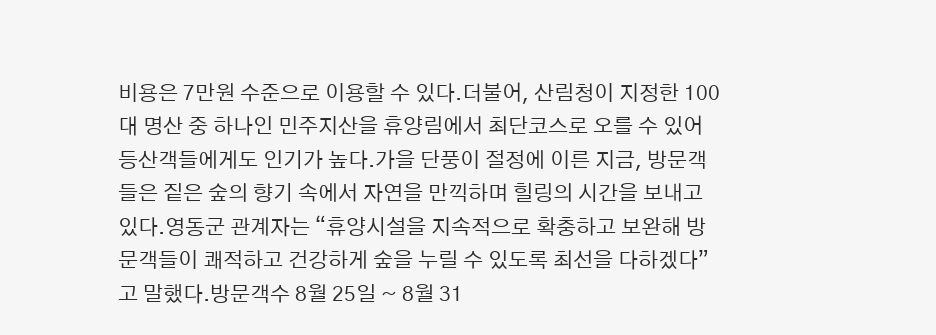비용은 7만원 수준으로 이용할 수 있다.더불어, 산림청이 지정한 100대 명산 중 하나인 민주지산을 휴양림에서 최단코스로 오를 수 있어 등산객들에게도 인기가 높다.가을 단풍이 절정에 이른 지금, 방문객들은 짙은 숲의 향기 속에서 자연을 만끽하며 힐링의 시간을 보내고 있다.영동군 관계자는 “휴양시설을 지속적으로 확충하고 보완해 방문객들이 쾌적하고 건강하게 숲을 누릴 수 있도록 최선을 다하겠다”고 말했다.방문객수 8월 25일 ~ 8월 31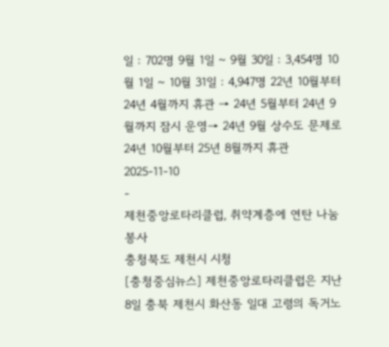일 : 702명 9월 1일 ~ 9월 30일 : 3,454명 10월 1일 ~ 10월 31일 : 4,947명 22년 10월부터 24년 4월까지 휴관 → 24년 5월부터 24년 9월까지 잠시 운영→ 24년 9월 상수도 문제로 24년 10월부터 25년 8월까지 휴관
2025-11-10
-
제천중앙로타리클럽, 취약계층에 연탄 나눔 봉사
충청북도 제천시 시청
[충청중심뉴스] 제천중앙로타리클럽은 지난 8일 충북 제천시 화산동 일대 고령의 독거노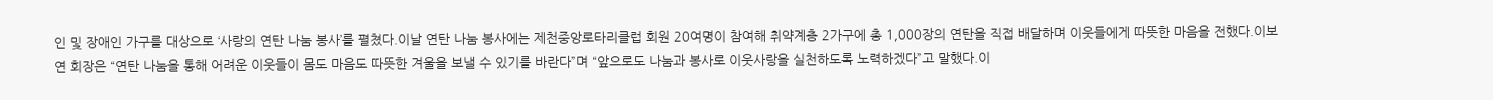인 및 장애인 가구를 대상으로 ‘사랑의 연탄 나눔 봉사’를 펼쳤다.이날 연탄 나눔 봉사에는 제천중앙로타리클럽 회원 20여명이 참여해 취약계층 2가구에 총 1,000장의 연탄을 직접 배달하며 이웃들에게 따뜻한 마음을 전했다.이보연 회장은 “연탄 나눔을 통해 어려운 이웃들이 몸도 마음도 따뜻한 겨울을 보낼 수 있기를 바란다”며 “앞으로도 나눔과 봉사로 이웃사랑을 실천하도록 노력하겠다”고 말했다.이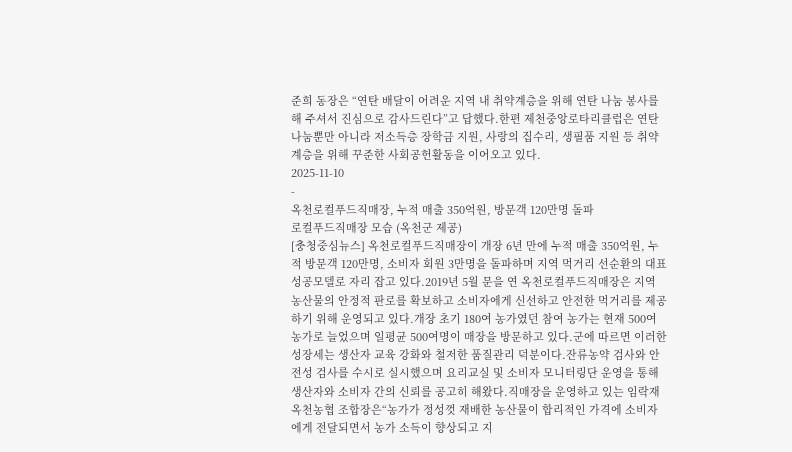준희 동장은 “연탄 배달이 어려운 지역 내 취약계층을 위해 연탄 나눔 봉사를 해 주셔서 진심으로 감사드린다”고 답했다.한편 제천중앙로타리클럽은 연탄 나눔뿐만 아니라 저소득층 장학금 지원, 사랑의 집수리, 생필품 지원 등 취약계층을 위해 꾸준한 사회공헌활동을 이어오고 있다.
2025-11-10
-
옥천로컬푸드직매장, 누적 매출 350억원, 방문객 120만명 돌파
로컬푸드직매장 모습 (옥천군 제공)
[충청중심뉴스] 옥천로컬푸드직매장이 개장 6년 만에 누적 매출 350억원, 누적 방문객 120만명, 소비자 회원 3만명을 돌파하며 지역 먹거리 선순환의 대표 성공모델로 자리 잡고 있다.2019년 5월 문을 연 옥천로컬푸드직매장은 지역 농산물의 안정적 판로를 확보하고 소비자에게 신선하고 안전한 먹거리를 제공하기 위해 운영되고 있다.개장 초기 180여 농가였던 참여 농가는 현재 500여 농가로 늘었으며 일평균 500여명이 매장을 방문하고 있다.군에 따르면 이러한 성장세는 생산자 교육 강화와 철저한 품질관리 덕분이다.잔류농약 검사와 안전성 검사를 수시로 실시했으며 요리교실 및 소비자 모니터링단 운영을 통해 생산자와 소비자 간의 신뢰를 공고히 해왔다.직매장을 운영하고 있는 임락재 옥천농협 조합장은“농가가 정성껏 재배한 농산물이 합리적인 가격에 소비자에게 전달되면서 농가 소득이 향상되고 지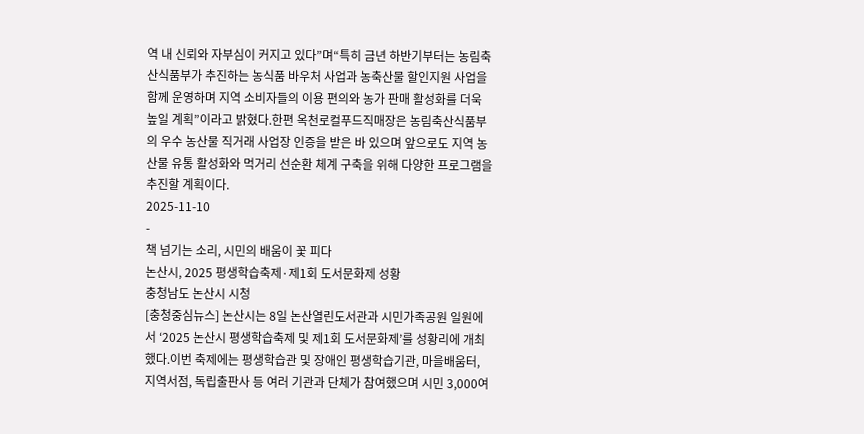역 내 신뢰와 자부심이 커지고 있다”며“특히 금년 하반기부터는 농림축산식품부가 추진하는 농식품 바우처 사업과 농축산물 할인지원 사업을 함께 운영하며 지역 소비자들의 이용 편의와 농가 판매 활성화를 더욱 높일 계획”이라고 밝혔다.한편 옥천로컬푸드직매장은 농림축산식품부의 우수 농산물 직거래 사업장 인증을 받은 바 있으며 앞으로도 지역 농산물 유통 활성화와 먹거리 선순환 체계 구축을 위해 다양한 프로그램을 추진할 계획이다.
2025-11-10
-
책 넘기는 소리, 시민의 배움이 꽃 피다
논산시, 2025 평생학습축제·제1회 도서문화제 성황
충청남도 논산시 시청
[충청중심뉴스] 논산시는 8일 논산열린도서관과 시민가족공원 일원에서 ‘2025 논산시 평생학습축제 및 제1회 도서문화제’를 성황리에 개최했다.이번 축제에는 평생학습관 및 장애인 평생학습기관, 마을배움터, 지역서점, 독립출판사 등 여러 기관과 단체가 참여했으며 시민 3,000여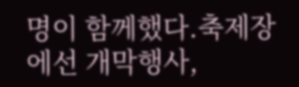명이 함께했다.축제장에선 개막행사,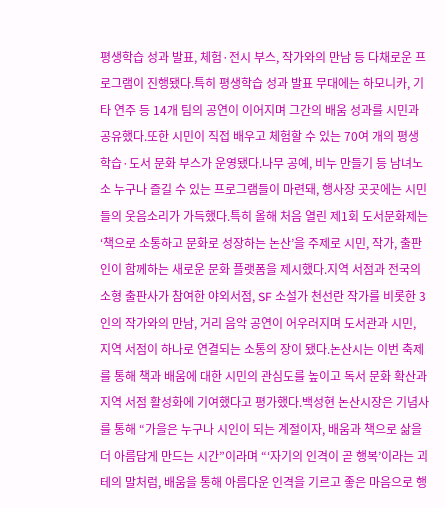평생학습 성과 발표, 체험·전시 부스, 작가와의 만남 등 다채로운 프로그램이 진행됐다.특히 평생학습 성과 발표 무대에는 하모니카, 기타 연주 등 14개 팀의 공연이 이어지며 그간의 배움 성과를 시민과 공유했다.또한 시민이 직접 배우고 체험할 수 있는 70여 개의 평생학습·도서 문화 부스가 운영됐다.나무 공예, 비누 만들기 등 남녀노소 누구나 즐길 수 있는 프로그램들이 마련돼, 행사장 곳곳에는 시민들의 웃음소리가 가득했다.특히 올해 처음 열린 제1회 도서문화제는 ‘책으로 소통하고 문화로 성장하는 논산’을 주제로 시민, 작가, 출판인이 함께하는 새로운 문화 플랫폼을 제시했다.지역 서점과 전국의 소형 출판사가 참여한 야외서점, SF 소설가 천선란 작가를 비롯한 3인의 작가와의 만남, 거리 음악 공연이 어우러지며 도서관과 시민, 지역 서점이 하나로 연결되는 소통의 장이 됐다.논산시는 이번 축제를 통해 책과 배움에 대한 시민의 관심도를 높이고 독서 문화 확산과 지역 서점 활성화에 기여했다고 평가했다.백성현 논산시장은 기념사를 통해 “가을은 누구나 시인이 되는 계절이자, 배움과 책으로 삶을 더 아름답게 만드는 시간”이라며 “‘자기의 인격이 곧 행복’이라는 괴테의 말처럼, 배움을 통해 아름다운 인격을 기르고 좋은 마음으로 행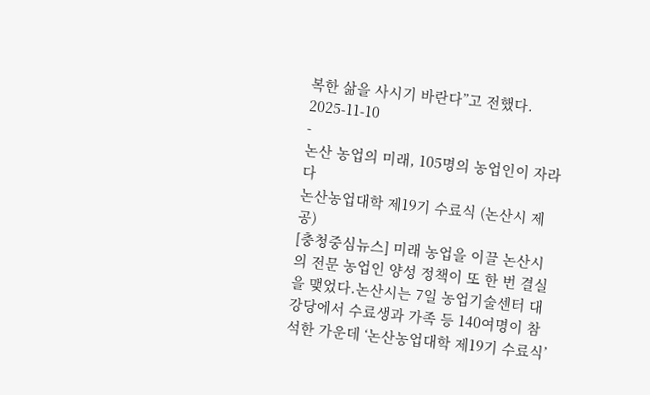복한 삶을 사시기 바란다”고 전했다.
2025-11-10
-
논산 농업의 미래, 105명의 농업인이 자라다
논산농업대학 제19기 수료식 (논산시 제공)
[충청중심뉴스] 미래 농업을 이끌 논산시의 전문 농업인 양성 정책이 또 한 번 결실을 맺었다.논산시는 7일 농업기술센터 대강당에서 수료생과 가족 등 140여명이 참석한 가운데 ‘논산농업대학 제19기 수료식’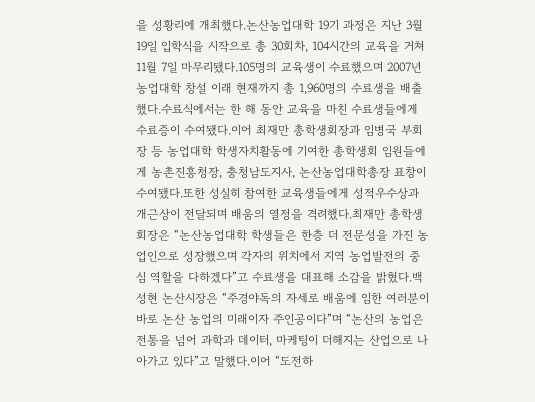을 성황리에 개최했다.논산농업대학 19기 과정은 지난 3월 19일 입학식을 시작으로 총 30회차, 104시간의 교육을 거쳐 11월 7일 마무리됐다.105명의 교육생이 수료했으며 2007년 농업대학 창설 이래 현재까지 총 1,960명의 수료생을 배출했다.수료식에서는 한 해 동안 교육을 마친 수료생들에게 수료증이 수여됐다.이어 최재만 총학생회장과 임병국 부회장 등 농업대학 학생자치활동에 기여한 총학생회 임원들에게 농촌진흥청장, 충청남도지사, 논산농업대학총장 표창이 수여됐다.또한 성실히 참여한 교육생들에게 성적우수상과 개근상이 전달되며 배움의 열정을 격려했다.최재만 총학생회장은 “논산농업대학 학생들은 한층 더 전문성을 가진 농업인으로 성장했으며 각자의 위치에서 지역 농업발전의 중심 역할을 다하겠다”고 수료생을 대표해 소감을 밝혔다.백성현 논산시장은 “주경야독의 자세로 배움에 임한 여러분이 바로 논산 농업의 미래이자 주인공이다”며 “논산의 농업은 전통을 넘어 과학과 데이터, 마케팅이 더해지는 산업으로 나아가고 있다”고 말했다.이어 “도전하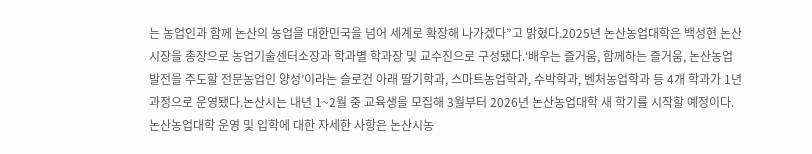는 농업인과 함께 논산의 농업을 대한민국을 넘어 세계로 확장해 나가겠다”고 밝혔다.2025년 논산농업대학은 백성현 논산시장을 총장으로 농업기술센터소장과 학과별 학과장 및 교수진으로 구성됐다.‘배우는 즐거움, 함께하는 즐거움, 논산농업발전을 주도할 전문농업인 양성’이라는 슬로건 아래 딸기학과, 스마트농업학과, 수박학과, 벤처농업학과 등 4개 학과가 1년 과정으로 운영됐다.논산시는 내년 1~2월 중 교육생을 모집해 3월부터 2026년 논산농업대학 새 학기를 시작할 예정이다.논산농업대학 운영 및 입학에 대한 자세한 사항은 논산시농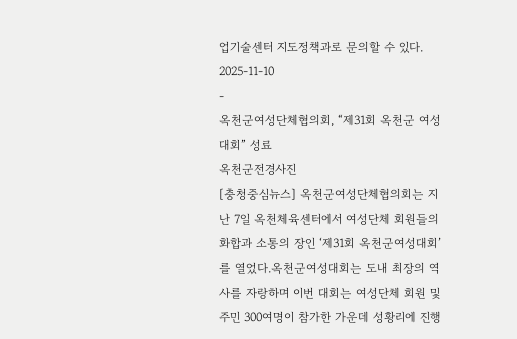업기술센터 지도정책과로 문의할 수 있다.
2025-11-10
-
옥천군여성단체협의회, “제31회 옥천군 여성대회” 성료
옥천군전경사진
[충청중심뉴스] 옥천군여성단체협의회는 지난 7일 옥천체육센터에서 여성단체 회원들의 화합과 소통의 장인 ‘제31회 옥천군여성대회’를 열었다.옥천군여성대회는 도내 최장의 역사를 자랑하며 이번 대회는 여성단체 회원 및 주민 300여명이 참가한 가운데 성황리에 진행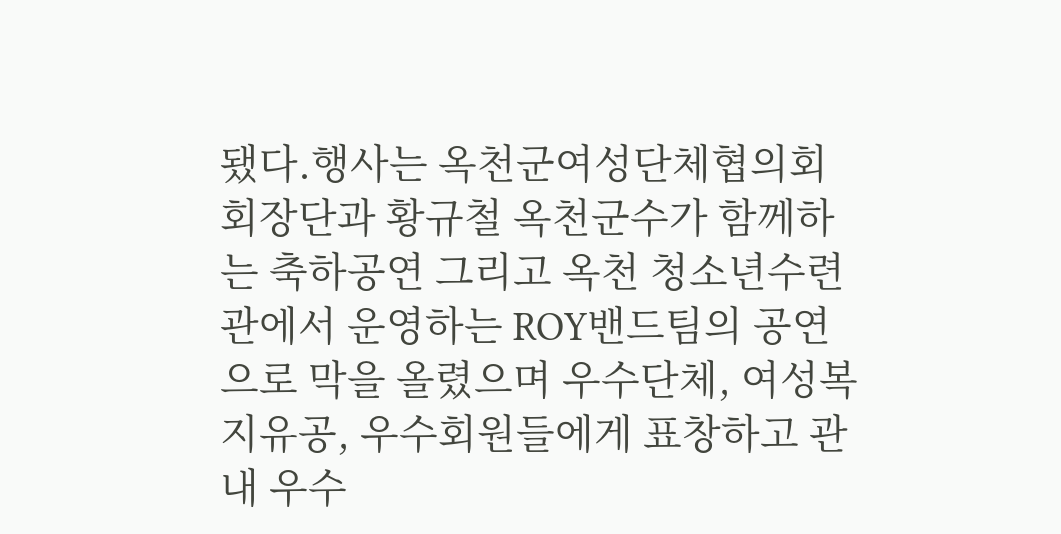됐다.행사는 옥천군여성단체협의회 회장단과 황규철 옥천군수가 함께하는 축하공연 그리고 옥천 청소년수련관에서 운영하는 ROY밴드팀의 공연으로 막을 올렸으며 우수단체, 여성복지유공, 우수회원들에게 표창하고 관내 우수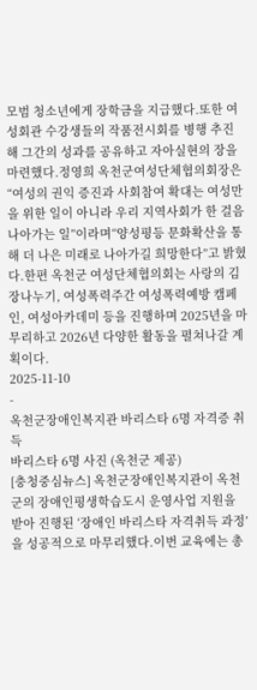모범 청소년에게 장학금을 지급했다.또한 여성회관 수강생들의 작품전시회를 병행 추진해 그간의 성과를 공유하고 자아실현의 장을 마련했다.정영희 옥천군여성단체협의회장은 “여성의 권익 증진과 사회참여 확대는 여성만을 위한 일이 아니라 우리 지역사회가 한 걸음 나아가는 일”이라며“양성평등 문화확산을 통해 더 나은 미래로 나아가길 희망한다”고 밝혔다.한편 옥천군 여성단체협의회는 사랑의 김장나누기, 여성폭력주간 여성폭력예방 캠페인, 여성아카데미 등을 진행하며 2025년을 마무리하고 2026년 다양한 활동을 펼쳐나갈 계획이다.
2025-11-10
-
옥천군장애인복지관 바리스타 6명 자격증 취득
바리스타 6명 사진 (옥천군 제공)
[충청중심뉴스] 옥천군장애인복지관이 옥천군의 장애인평생학습도시 운영사업 지원을 받아 진행된 ‘장애인 바리스타 자격취득 과정’을 성공적으로 마무리했다.이번 교육에는 총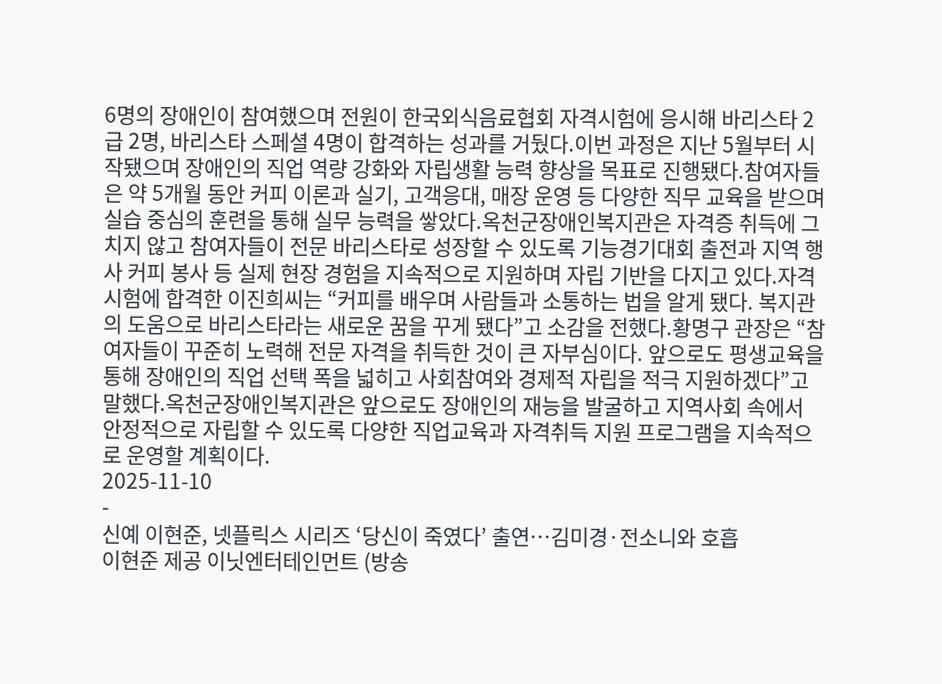6명의 장애인이 참여했으며 전원이 한국외식음료협회 자격시험에 응시해 바리스타 2급 2명, 바리스타 스페셜 4명이 합격하는 성과를 거뒀다.이번 과정은 지난 5월부터 시작됐으며 장애인의 직업 역량 강화와 자립생활 능력 향상을 목표로 진행됐다.참여자들은 약 5개월 동안 커피 이론과 실기, 고객응대, 매장 운영 등 다양한 직무 교육을 받으며 실습 중심의 훈련을 통해 실무 능력을 쌓았다.옥천군장애인복지관은 자격증 취득에 그치지 않고 참여자들이 전문 바리스타로 성장할 수 있도록 기능경기대회 출전과 지역 행사 커피 봉사 등 실제 현장 경험을 지속적으로 지원하며 자립 기반을 다지고 있다.자격시험에 합격한 이진희씨는 “커피를 배우며 사람들과 소통하는 법을 알게 됐다. 복지관의 도움으로 바리스타라는 새로운 꿈을 꾸게 됐다”고 소감을 전했다.황명구 관장은 “참여자들이 꾸준히 노력해 전문 자격을 취득한 것이 큰 자부심이다. 앞으로도 평생교육을 통해 장애인의 직업 선택 폭을 넓히고 사회참여와 경제적 자립을 적극 지원하겠다”고 말했다.옥천군장애인복지관은 앞으로도 장애인의 재능을 발굴하고 지역사회 속에서 안정적으로 자립할 수 있도록 다양한 직업교육과 자격취득 지원 프로그램을 지속적으로 운영할 계획이다.
2025-11-10
-
신예 이현준, 넷플릭스 시리즈 ‘당신이 죽였다’ 출연…김미경·전소니와 호흡
이현준 제공 이닛엔터테인먼트 (방송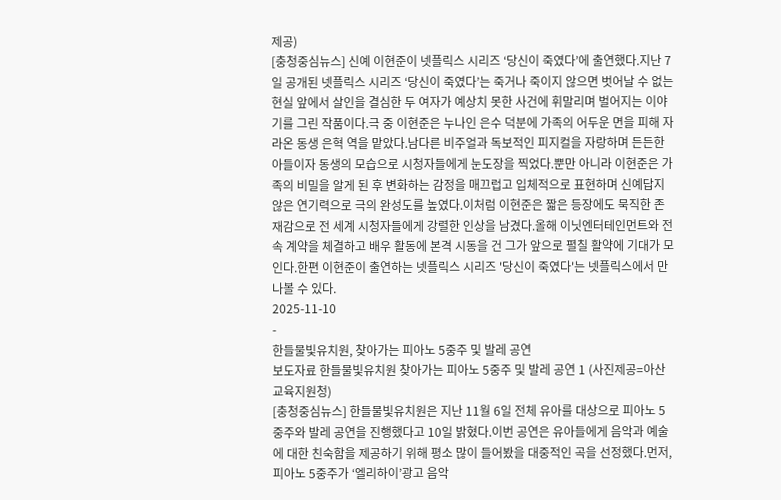제공)
[충청중심뉴스] 신예 이현준이 넷플릭스 시리즈 ‘당신이 죽였다’에 출연했다.지난 7일 공개된 넷플릭스 시리즈 ‘당신이 죽였다’는 죽거나 죽이지 않으면 벗어날 수 없는 현실 앞에서 살인을 결심한 두 여자가 예상치 못한 사건에 휘말리며 벌어지는 이야기를 그린 작품이다.극 중 이현준은 누나인 은수 덕분에 가족의 어두운 면을 피해 자라온 동생 은혁 역을 맡았다.남다른 비주얼과 독보적인 피지컬을 자랑하며 든든한 아들이자 동생의 모습으로 시청자들에게 눈도장을 찍었다.뿐만 아니라 이현준은 가족의 비밀을 알게 된 후 변화하는 감정을 매끄럽고 입체적으로 표현하며 신예답지 않은 연기력으로 극의 완성도를 높였다.이처럼 이현준은 짧은 등장에도 묵직한 존재감으로 전 세계 시청자들에게 강렬한 인상을 남겼다.올해 이닛엔터테인먼트와 전속 계약을 체결하고 배우 활동에 본격 시동을 건 그가 앞으로 펼칠 활약에 기대가 모인다.한편 이현준이 출연하는 넷플릭스 시리즈 '당신이 죽였다'는 넷플릭스에서 만나볼 수 있다.
2025-11-10
-
한들물빛유치원, 찾아가는 피아노 5중주 및 발레 공연
보도자료 한들물빛유치원 찾아가는 피아노 5중주 및 발레 공연 1 (사진제공=아산교육지원청)
[충청중심뉴스] 한들물빛유치원은 지난 11월 6일 전체 유아를 대상으로 피아노 5중주와 발레 공연을 진행했다고 10일 밝혔다.이번 공연은 유아들에게 음악과 예술에 대한 친숙함을 제공하기 위해 평소 많이 들어봤을 대중적인 곡을 선정했다.먼저, 피아노 5중주가 ‘엘리하이’광고 음악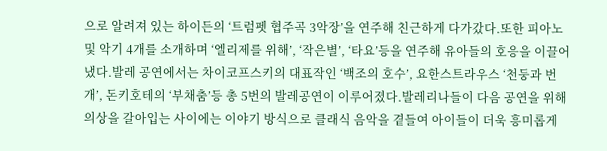으로 알려져 있는 하이든의 ‘트럼펫 협주곡 3악장’을 연주해 친근하게 다가갔다.또한 피아노 및 악기 4개를 소개하며 ‘엘리제를 위해’, ‘작은별’, ‘타요’등을 연주해 유아들의 호응을 이끌어냈다.발레 공연에서는 차이코프스키의 대표작인 ‘백조의 호수’, 요한스트라우스 ‘천둥과 번개’, 돈키호테의 ‘부채춤’등 총 5번의 발레공연이 이루어졌다.발레리나들이 다음 공연을 위해 의상을 갈아입는 사이에는 이야기 방식으로 클래식 음악을 곁들여 아이들이 더욱 흥미롭게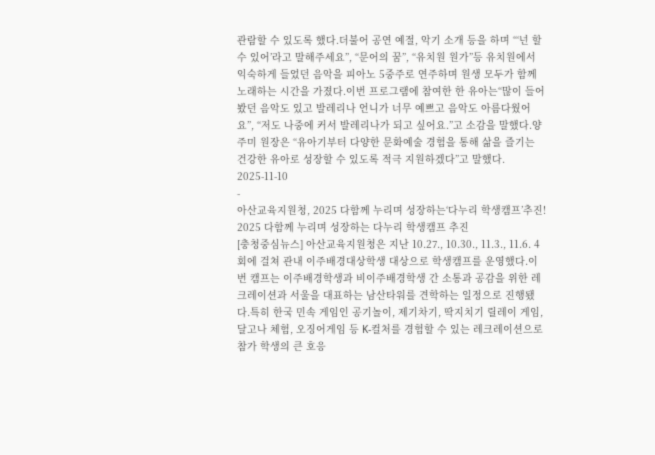관람할 수 있도록 했다.더불어 공연 예절, 악기 소개 등을 하며 “‘넌 할 수 있어’라고 말해주세요”, “문어의 꿈”, “유치원 원가”등 유치원에서 익숙하게 들었던 음악을 피아노 5중주로 연주하며 원생 모두가 함께 노래하는 시간을 가졌다.이번 프로그램에 참여한 한 유아는“많이 들어봤던 음악도 있고 발레리나 언니가 너무 예쁘고 음악도 아름다웠어요”, “저도 나중에 커서 발레리나가 되고 싶어요.”고 소감을 말했다.양주미 원장은 “유아기부터 다양한 문화예술 경험을 통해 삶을 즐기는 건강한 유아로 성장할 수 있도록 적극 지원하겠다”고 말했다.
2025-11-10
-
아산교육지원청, 2025 다함께 누리며 성장하는‘다누리 학생캠프’추진!
2025 다함께 누리며 성장하는 다누리 학생캠프 추진
[충청중심뉴스] 아산교육지원청은 지난 10.27., 10.30., 11.3., 11.6. 4회에 걸쳐 관내 이주배경대상학생 대상으로 학생캠프를 운영했다.이번 캠프는 이주배경학생과 비이주배경학생 간 소통과 공감을 위한 레크레이션과 서울을 대표하는 남산타워를 견학하는 일정으로 진행됐다.특히 한국 민속 게임인 공기놀이, 제기차기, 딱지치기 릴레이 게임, 달고나 체험, 오징어게임 등 K-컬처를 경험할 수 있는 레크레이션으로 참가 학생의 큰 호응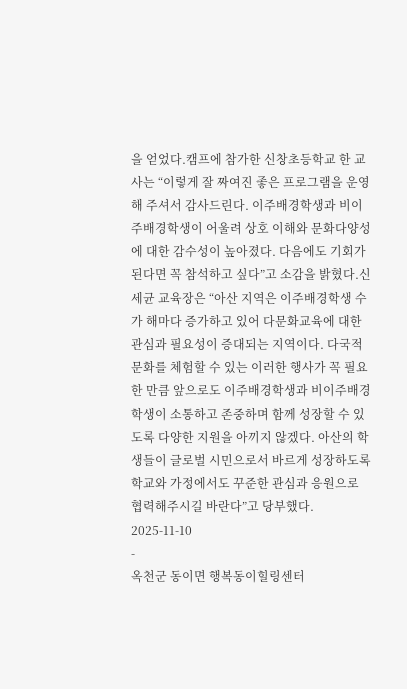을 얻었다.캠프에 참가한 신창초등학교 한 교사는 “이렇게 잘 짜여진 좋은 프로그램을 운영해 주셔서 감사드린다. 이주배경학생과 비이주배경학생이 어울려 상호 이해와 문화다양성에 대한 감수성이 높아졌다. 다음에도 기회가 된다면 꼭 참석하고 싶다”고 소감을 밝혔다.신세균 교육장은 “아산 지역은 이주배경학생 수가 해마다 증가하고 있어 다문화교육에 대한 관심과 필요성이 증대되는 지역이다. 다국적 문화를 체험할 수 있는 이러한 행사가 꼭 필요한 만큼 앞으로도 이주배경학생과 비이주배경 학생이 소통하고 존중하며 함께 성장할 수 있도록 다양한 지원을 아끼지 않겠다. 아산의 학생들이 글로벌 시민으로서 바르게 성장하도록 학교와 가정에서도 꾸준한 관심과 응원으로 협력해주시길 바란다”고 당부했다.
2025-11-10
-
옥천군 동이면 행복동이힐링센터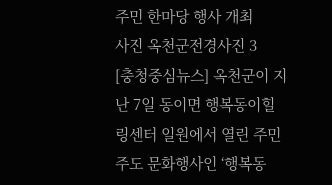주민 한마당 행사 개최
사진 옥천군전경사진 3
[충청중심뉴스] 옥천군이 지난 7일 동이면 행복동이힐링센터 일원에서 열린 주민 주도 문화행사인 ‘행복동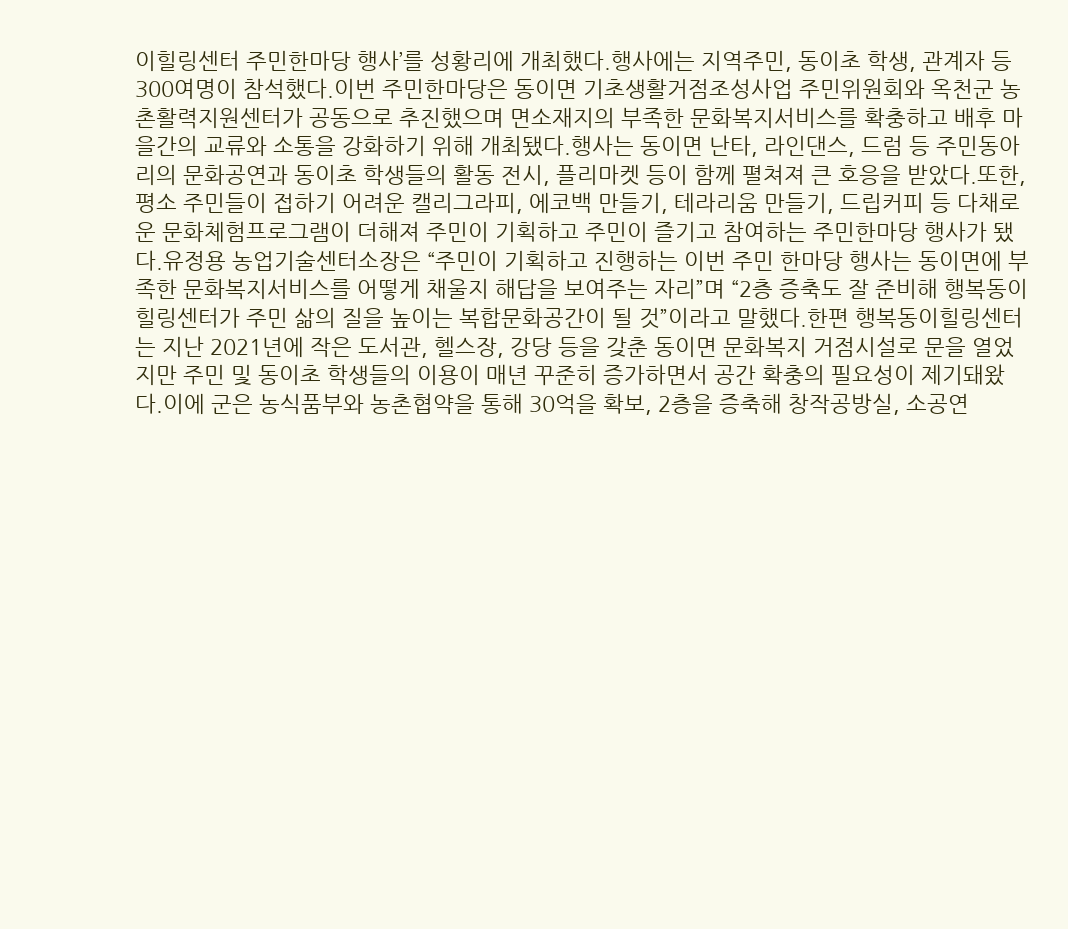이힐링센터 주민한마당 행사’를 성황리에 개최했다.행사에는 지역주민, 동이초 학생, 관계자 등 300여명이 참석했다.이번 주민한마당은 동이면 기초생활거점조성사업 주민위원회와 옥천군 농촌활력지원센터가 공동으로 추진했으며 면소재지의 부족한 문화복지서비스를 확충하고 배후 마을간의 교류와 소통을 강화하기 위해 개최됐다.행사는 동이면 난타, 라인댄스, 드럼 등 주민동아리의 문화공연과 동이초 학생들의 활동 전시, 플리마켓 등이 함께 펼쳐져 큰 호응을 받았다.또한, 평소 주민들이 접하기 어려운 캘리그라피, 에코백 만들기, 테라리움 만들기, 드립커피 등 다채로운 문화체험프로그램이 더해져 주민이 기획하고 주민이 즐기고 참여하는 주민한마당 행사가 됐다.유정용 농업기술센터소장은 “주민이 기획하고 진행하는 이번 주민 한마당 행사는 동이면에 부족한 문화복지서비스를 어떻게 채울지 해답을 보여주는 자리”며 “2층 증축도 잘 준비해 행복동이힐링센터가 주민 삶의 질을 높이는 복합문화공간이 될 것”이라고 말했다.한편 행복동이힐링센터는 지난 2021년에 작은 도서관, 헬스장, 강당 등을 갖춘 동이면 문화복지 거점시설로 문을 열었지만 주민 및 동이초 학생들의 이용이 매년 꾸준히 증가하면서 공간 확충의 필요성이 제기돼왔다.이에 군은 농식품부와 농촌협약을 통해 30억을 확보, 2층을 증축해 창작공방실, 소공연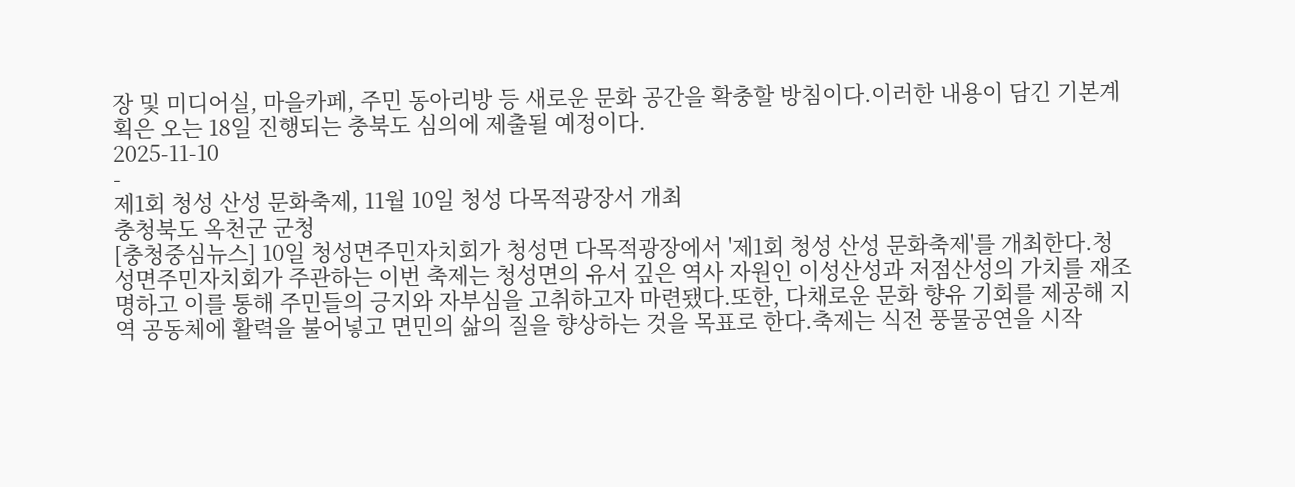장 및 미디어실, 마을카페, 주민 동아리방 등 새로운 문화 공간을 확충할 방침이다.이러한 내용이 담긴 기본계획은 오는 18일 진행되는 충북도 심의에 제출될 예정이다.
2025-11-10
-
제1회 청성 산성 문화축제, 11월 10일 청성 다목적광장서 개최
충청북도 옥천군 군청
[충청중심뉴스] 10일 청성면주민자치회가 청성면 다목적광장에서 '제1회 청성 산성 문화축제'를 개최한다.청성면주민자치회가 주관하는 이번 축제는 청성면의 유서 깊은 역사 자원인 이성산성과 저점산성의 가치를 재조명하고 이를 통해 주민들의 긍지와 자부심을 고취하고자 마련됐다.또한, 다채로운 문화 향유 기회를 제공해 지역 공동체에 활력을 불어넣고 면민의 삶의 질을 향상하는 것을 목표로 한다.축제는 식전 풍물공연을 시작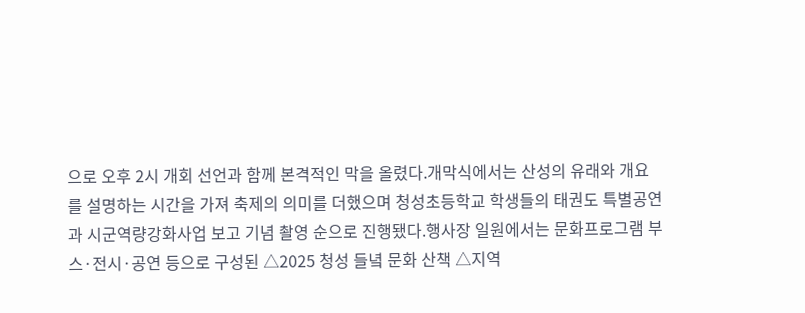으로 오후 2시 개회 선언과 함께 본격적인 막을 올렸다.개막식에서는 산성의 유래와 개요를 설명하는 시간을 가져 축제의 의미를 더했으며 청성초등학교 학생들의 태권도 특별공연과 시군역량강화사업 보고 기념 촬영 순으로 진행됐다.행사장 일원에서는 문화프로그램 부스·전시·공연 등으로 구성된 △2025 청성 들녘 문화 산책 △지역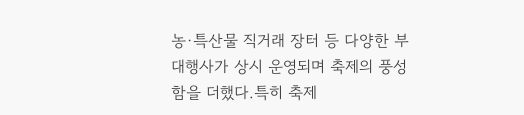농·특산물 직거래 장터 등 다양한 부대행사가 상시 운영되며 축제의 풍성함을 더했다.특히 축제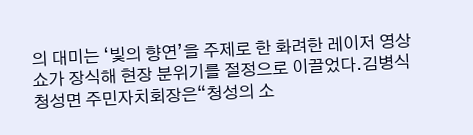의 대미는 ‘빛의 향연’을 주제로 한 화려한 레이저 영상쇼가 장식해 현장 분위기를 절정으로 이끌었다.김병식 청성면 주민자치회장은“청성의 소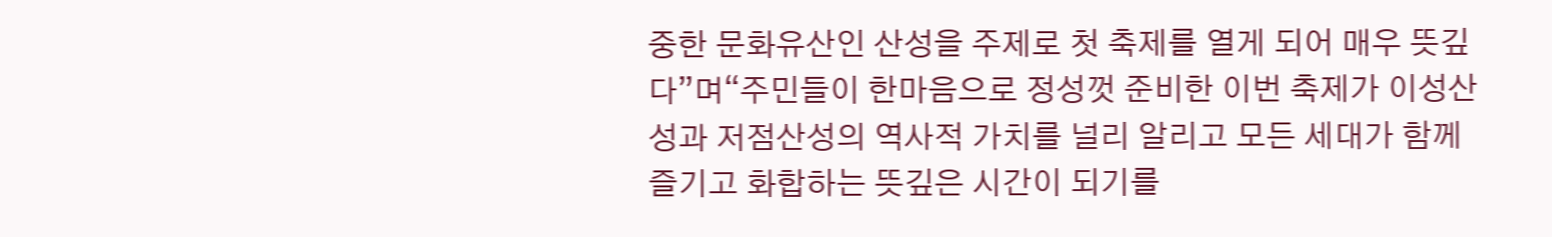중한 문화유산인 산성을 주제로 첫 축제를 열게 되어 매우 뜻깊다”며“주민들이 한마음으로 정성껏 준비한 이번 축제가 이성산성과 저점산성의 역사적 가치를 널리 알리고 모든 세대가 함께 즐기고 화합하는 뜻깊은 시간이 되기를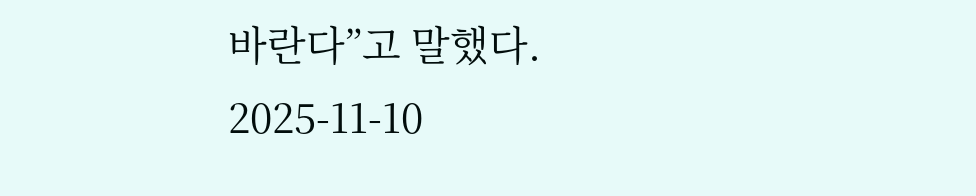바란다”고 말했다.
2025-11-10